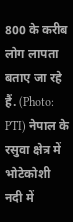800 के करीब लोग लापता बताए जा रहे हैं. (Photo: PTI) नेपाल के रसुवा क्षेत्र में भोटेकोशी नदी में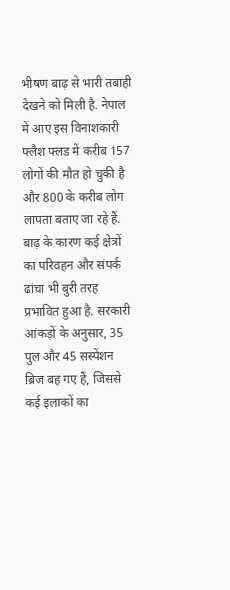भीषण बाढ़ से भारी तबाही देखने को मिली है. नेपाल में आए इस विनाशकारी फ्लैश फ्लड में करीब 157 लोगों की मौत हो चुकी है और 800 के करीब लोग लापता बताए जा रहे हैं. बाढ़ के कारण कई क्षेत्रों का परिवहन और संपर्क ढांचा भी बुरी तरह प्रभावित हुआ है. सरकारी आंकड़ों के अनुसार, 35 पुल और 45 सस्पेंशन ब्रिज बह गए हैं, जिससे कई इलाकों का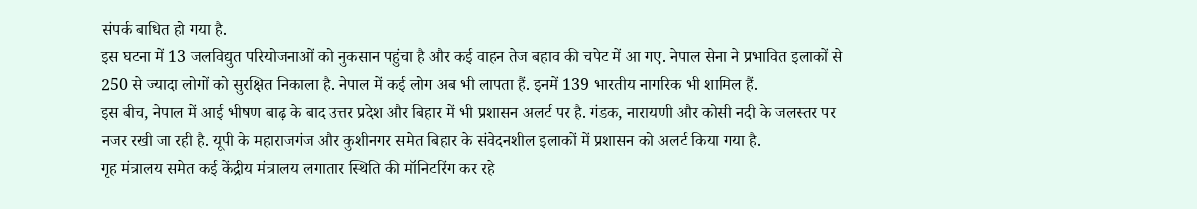संपर्क बाधित हो गया है.
इस घटना में 13 जलविद्युत परियोजनाओं को नुकसान पहुंचा है और कई वाहन तेज बहाव की चपेट में आ गए. नेपाल सेना ने प्रभावित इलाकों से 250 से ज्यादा लोगों को सुरक्षित निकाला है. नेपाल में कई लोग अब भी लापता हैं. इनमें 139 भारतीय नागरिक भी शामिल हैं.
इस बीच, नेपाल में आई भीषण बाढ़ के बाद उत्तर प्रदेश और बिहार में भी प्रशासन अलर्ट पर है. गंडक, नारायणी और कोसी नदी के जलस्तर पर नजर रखी जा रही है. यूपी के महाराजगंज और कुशीनगर समेत बिहार के संवेदनशील इलाकों में प्रशासन को अलर्ट किया गया है.
गृह मंत्रालय समेत कई केंद्रीय मंत्रालय लगातार स्थिति की मॉनिटरिंग कर रहे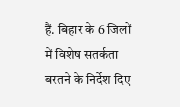हैं. बिहार के 6 जिलों में विशेष सतर्कता बरतने के निर्देश दिए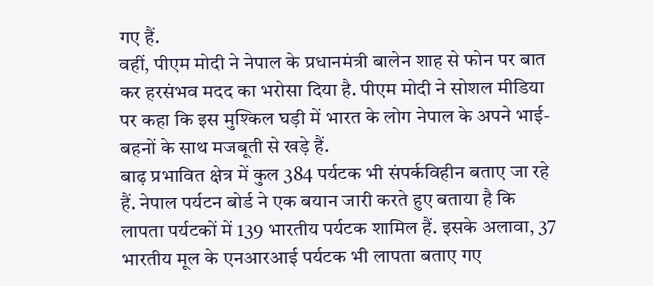गए हैं.
वहीं, पीएम मोदी ने नेपाल के प्रधानमंत्री बालेन शाह से फोन पर बात कर हरसंभव मदद का भरोसा दिया है. पीएम मोदी ने सोशल मीडिया पर कहा कि इस मुश्किल घड़ी में भारत के लोग नेपाल के अपने भाई-बहनों के साथ मजबूती से खड़े हैं.
बाढ़ प्रभावित क्षेत्र में कुल 384 पर्यटक भी संपर्कविहीन बताए जा रहे हैं. नेपाल पर्यटन बोर्ड ने एक बयान जारी करते हुए बताया है कि लापता पर्यटकों में 139 भारतीय पर्यटक शामिल हैं. इसके अलावा, 37 भारतीय मूल के एनआरआई पर्यटक भी लापता बताए गए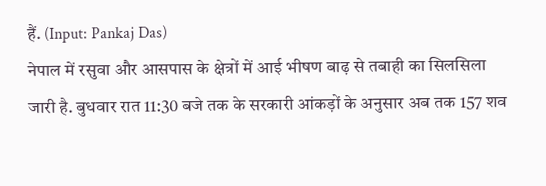हैं. (Input: Pankaj Das)
नेपाल में रसुवा और आसपास के क्षेत्रों में आई भीषण बाढ़ से तबाही का सिलसिला जारी है. बुधवार रात 11:30 बजे तक के सरकारी आंकड़ों के अनुसार अब तक 157 शव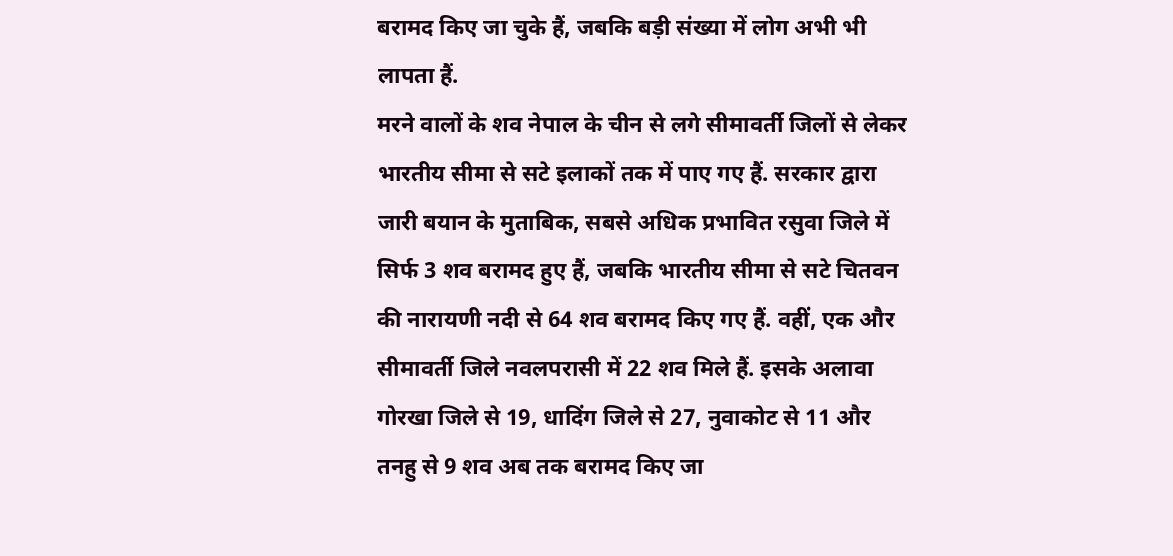बरामद किए जा चुके हैं, जबकि बड़ी संख्या में लोग अभी भी लापता हैं.
मरने वालों के शव नेपाल के चीन से लगे सीमावर्ती जिलों से लेकर भारतीय सीमा से सटे इलाकों तक में पाए गए हैं. सरकार द्वारा जारी बयान के मुताबिक, सबसे अधिक प्रभावित रसुवा जिले में सिर्फ 3 शव बरामद हुए हैं, जबकि भारतीय सीमा से सटे चितवन की नारायणी नदी से 64 शव बरामद किए गए हैं. वहीं, एक और सीमावर्ती जिले नवलपरासी में 22 शव मिले हैं. इसके अलावा गोरखा जिले से 19, धादिंग जिले से 27, नुवाकोट से 11 और तनहु से 9 शव अब तक बरामद किए जा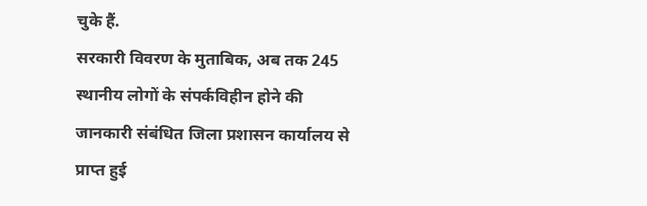चुके हैं.
सरकारी विवरण के मुताबिक, अब तक 245 स्थानीय लोगों के संपर्कविहीन होने की जानकारी संबंधित जिला प्रशासन कार्यालय से प्राप्त हुई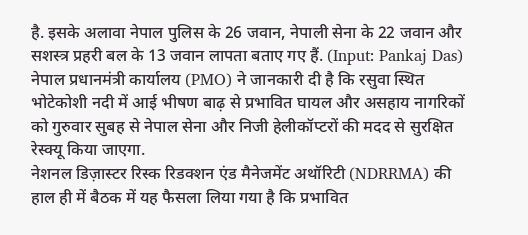है. इसके अलावा नेपाल पुलिस के 26 जवान, नेपाली सेना के 22 जवान और सशस्त्र प्रहरी बल के 13 जवान लापता बताए गए हैं. (Input: Pankaj Das)
नेपाल प्रधानमंत्री कार्यालय (PMO) ने जानकारी दी है कि रसुवा स्थित भोटेकोशी नदी में आई भीषण बाढ़ से प्रभावित घायल और असहाय नागरिकों को गुरुवार सुबह से नेपाल सेना और निजी हेलीकॉप्टरों की मदद से सुरक्षित रेस्क्यू किया जाएगा.
नेशनल डिज़ास्टर रिस्क रिडक्शन एंड मैनेजमेंट अथॉरिटी (NDRRMA) की हाल ही में बैठक में यह फैसला लिया गया है कि प्रभावित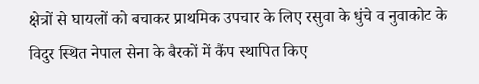क्षेत्रों से घायलों को बचाकर प्राथमिक उपचार के लिए रसुवा के धुंचे व नुवाकोट के विदुर स्थित नेपाल सेना के बैरकों में कैंप स्थापित किए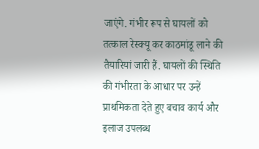जाएंगे. गंभीर रूप से घायलों को तत्काल रेस्क्यू कर काठमांडू लाने की तैयारियां जारी हैं. घायलों की स्थिति की गंभीरता के आधार पर उन्हें प्राथमिकता देते हुए बचाव कार्य और इलाज उपलब्ध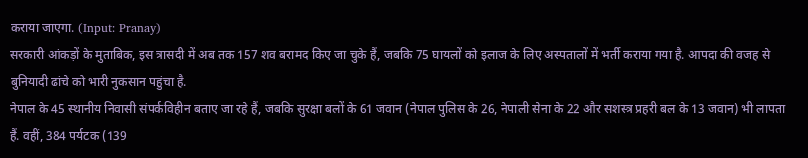कराया जाएगा. (Input: Pranay)
सरकारी आंकड़ों के मुताबिक, इस त्रासदी में अब तक 157 शव बरामद किए जा चुके हैं, जबकि 75 घायलों को इलाज के लिए अस्पतालों में भर्ती कराया गया है. आपदा की वजह से बुनियादी ढांचे को भारी नुकसान पहुंचा है.
नेपाल के 45 स्थानीय निवासी संपर्कविहीन बताए जा रहे हैं, जबकि सुरक्षा बलों के 61 जवान (नेपाल पुलिस के 26, नेपाली सेना के 22 और सशस्त्र प्रहरी बल के 13 जवान) भी लापता हैं. वहीं, 384 पर्यटक (139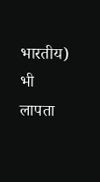भारतीय) भी लापता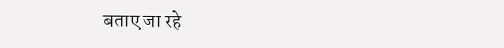बताए जा रहे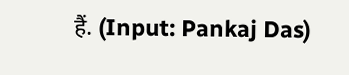हैं. (Input: Pankaj Das)